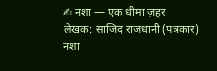✍ नशा — एक धीमा ज़हर
लेखक: साजिद राजधानी (पत्रकार) नशा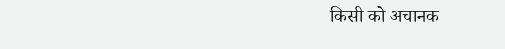किसी को अचानक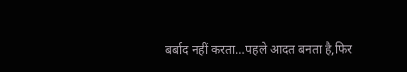बर्बाद नहीं करता…पहले आदत बनता है,फिर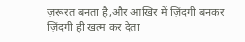ज़रूरत बनता है,और आखिर में ज़िंदगी बनकर ज़िंदगी ही खत्म कर देता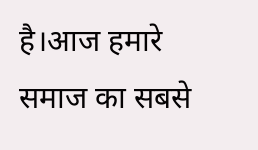है।आज हमारे समाज का सबसे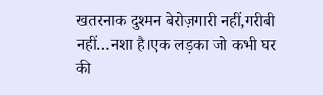खतरनाक दुश्मन बेरोज़गारी नहीं,गरीबी नहीं…नशा है।एक लड़का जो कभी घर की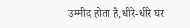उम्मीद होता है,धीरे-धीरे घर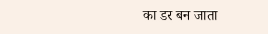का डर बन जाता